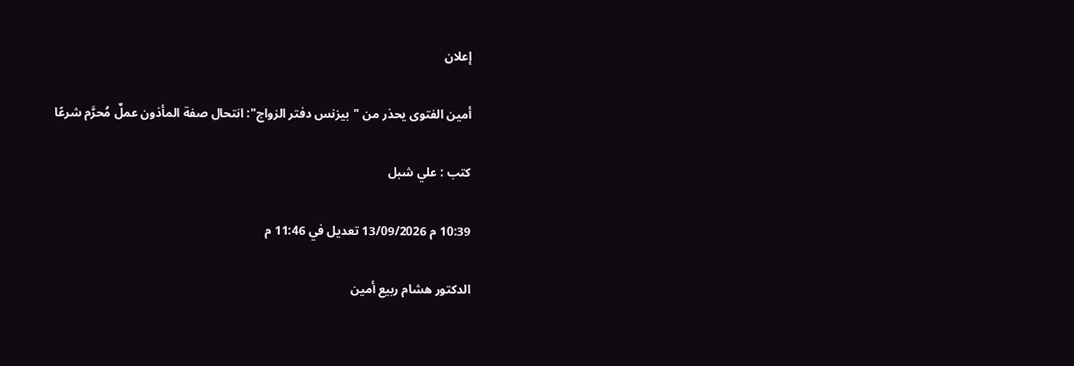إعلان

أمين الفتوى يحذر من "بيزنس دفتر الزواج": انتحال صفة المأذون عملٌ مُحرَّم شرعًا

كتب : علي شبل

10:39 م 13/09/2026 تعديل في 11:46 م

الدكتور هشام ربيع أمين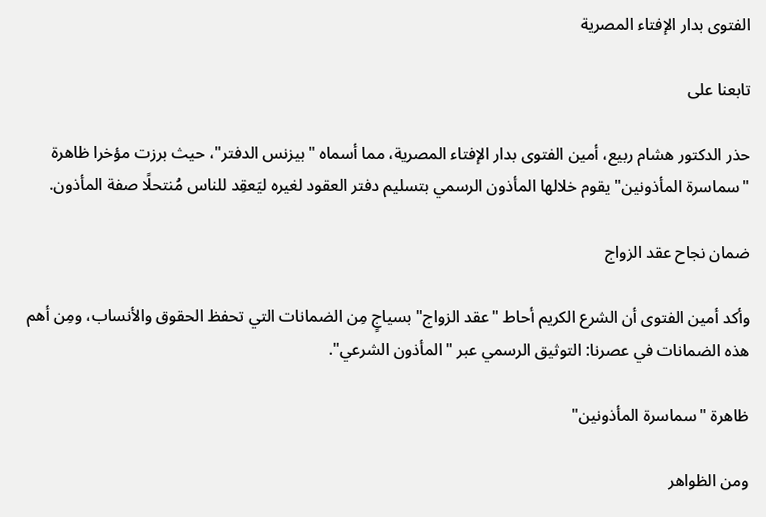الفتوى بدار الإفتاء المصرية

تابعنا على

حذر الدكتور هشام ربيع، أمين الفتوى بدار الإفتاء المصرية، مما أسماه "بيزنس الدفتر"، حيث برزت مؤخرا ظاهرة "سماسرة المأذونين" يقوم خلالها المأذون الرسمي بتسليم دفتر العقود لغيره ليَعقِد للناس مُنتحلًا صفة المأذون.

ضمان نجاح عقد الزواج

وأكد أمين الفتوى أن الشرع الكريم أحاط "عقد الزواج" بسياجٍ مِن الضمانات التي تحفظ الحقوق والأنساب، ومِن أهم هذه الضمانات في عصرنا: التوثيق الرسمي عبر "المأذون الشرعي".

ظاهرة "سماسرة المأذونين"

ومن الظواهر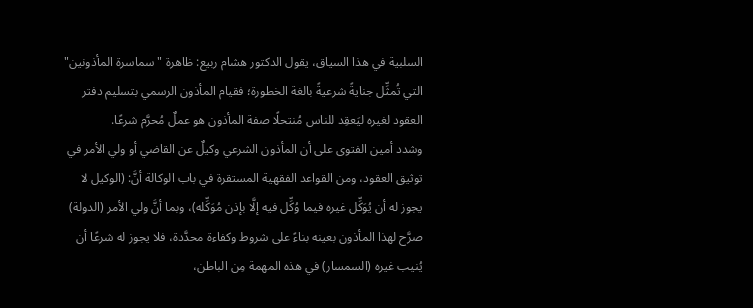السلبية في هذا السياق، يقول الدكتور هشام ربيع: ظاهرة "سماسرة المأذونين" التي تُمثِّل جنايةً شرعيةً بالغة الخطورة؛ فقيام المأذون الرسمي بتسليم دفتر العقود لغيره ليَعقِد للناس مُنتحلًا صفة المأذون هو عملٌ مُحرَّم شرعًا.
وشدد أمين الفتوى على أن المأذون الشرعي وكيلٌ عن القاضي أو ولي الأمر في توثيق العقود، ومن القواعد الفقهية المستقرة في باب الوكالة أنَّ: (الوكيل لا يجوز له أن يُوَكِّل غيره فيما وُكِّل فيه إلَّا بإذن مُوَكِّله)، وبما أنَّ ولي الأمر (الدولة) صرَّح لهذا المأذون بعينه بناءً على شروط وكفاءة محدَّدة، فلا يجوز له شرعًا أن يُنيب غيره (السمسار) في هذه المهمة مِن الباطن،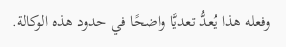وفعله هذا يُعدُّ تعديَّا واضحًا في حدود هذه الوكالة.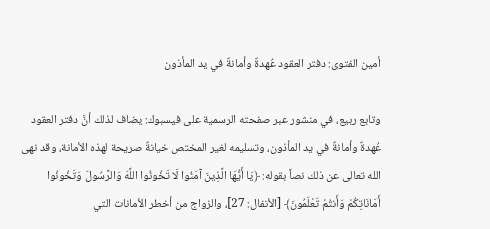أمين الفتوى: دفتر العقود عُهدةٌ وأمانةٌ في يد المأذون

وتابع ربيع، في منشور عبر صفحته الرسمية على فيسبوك: يضاف لذلك أنَّ دفتر العقود عُهدةٌ وأمانةٌ في يد المأذون، وتسليمه لغير المختص خيانةٌ صريحة لهذه الأمانة، وقد نهى الله تعالى عن ذلك نصاً بقوله: ﴿يَا أَيُّهَا الَّذِينَ آمَنُوا لَا تَخُونُوا اللَّهَ وَالرَّسُولَ وَتَخُونُوا أَمَانَاتِكُمْ وَأَنتُمْ تَعْلَمُونَ﴾ [الأنفال: 27]، والزواج من أخطر الأمانات التي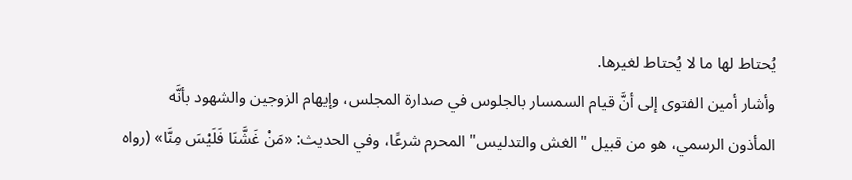يُحتاط لها ما لا يُحتاط لغيرها.
وأشار أمين الفتوى إلى أنَّ قيام السمسار بالجلوس في صدارة المجلس، وإيهام الزوجين والشهود بأنَّه المأذون الرسمي، هو من قبيل "الغش والتدليس" المحرم شرعًا، وفي الحديث: «مَنْ غَشَّنَا فَلَيْسَ مِنَّا» (رواه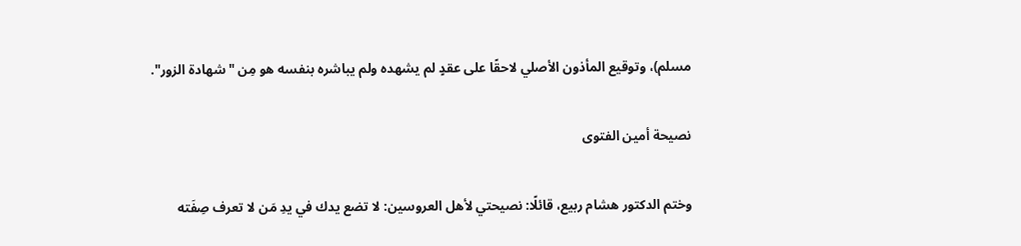مسلم)، وتوقيع المأذون الأصلي لاحقًا على عقدٍ لم يشهده ولم يباشره بنفسه هو مِن "شهادة الزور".

نصيحة أمين الفتوى

وختم الدكتور هشام ربيع، قائلًا: نصيحتي لأهل العروسين: لا تضع يدك في يدِ مَن لا تعرف صِفَته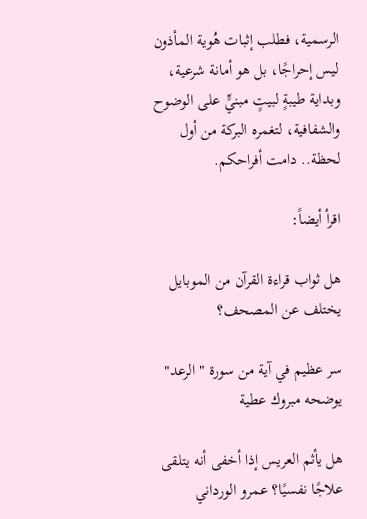الرسمية، فطلب إثبات هُوية المأذون ليس إحراجًا، بل هو أمانة شرعية، وبداية طيبةٍ لبيتٍ مبنيٍّ على الوضوح والشفافية، لتغمره البركة من أول لحظة.. دامت أفراحكم.

اقرأ أيضاً:

هل ثواب قراءة القرآن من الموبايل يختلف عن المصحف؟

سر عظيم في آية من سورة "الرعد" يوضحه مبروك عطية

هل يأثم العريس إذا أخفى أنه يتلقى علاجًا نفسيًا؟ عمرو الورداني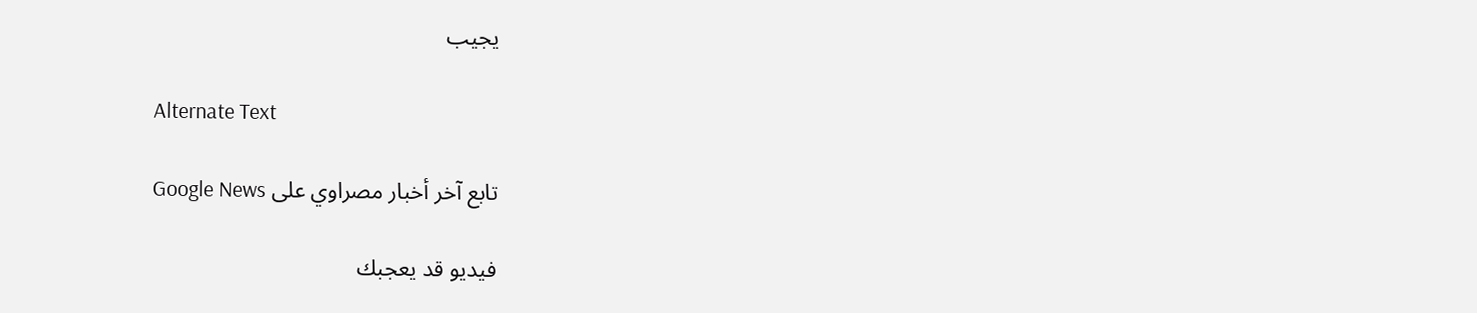يجيب

Alternate Text

تابع آخر أخبار مصراوي على Google News

فيديو قد يعجبك